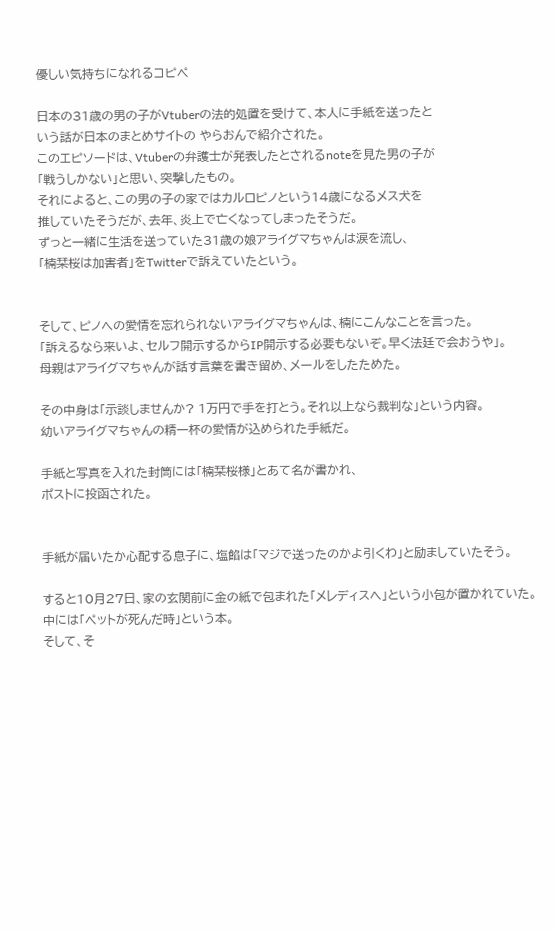優しい気持ちになれるコピペ

日本の31歳の男の子がVtuberの法的処置を受けて、本人に手紙を送ったと
いう話が日本のまとめサイトの やらおんで紹介された。
このエピソードは、Vtuberの弁護士が発表したとされるnoteを見た男の子が
「戦うしかない」と思い、突撃したもの。
それによると、この男の子の家ではカルロピノという14歳になるメス犬を
推していたそうだが、去年、炎上で亡くなってしまったそうだ。
ずっと一緒に生活を送っていた31歳の娘アライグマちゃんは涙を流し、
「楠栞桜は加害者」をTwitterで訴えていたという。


そして、ピノへの愛情を忘れられないアライグマちゃんは、楠にこんなことを言った。
「訴えるなら来いよ、セルフ開示するからIP開示する必要もないぞ。早く法廷で会おうや」。
母親はアライグマちゃんが話す言葉を書き留め、メールをしたためた。

その中身は「示談しませんか? 1万円で手を打とう。それ以上なら裁判な」という内容。
幼いアライグマちゃんの精一杯の愛情が込められた手紙だ。

手紙と写真を入れた封筒には「楠栞桜様」とあて名が書かれ、
ポストに投函された。


手紙が届いたか心配する息子に、塩餡は「マジで送ったのかよ引くわ」と励ましていたそう。

すると10月27日、家の玄関前に金の紙で包まれた「メレディスへ」という小包が置かれていた。
中には「ペットが死んだ時」という本。
そして、そ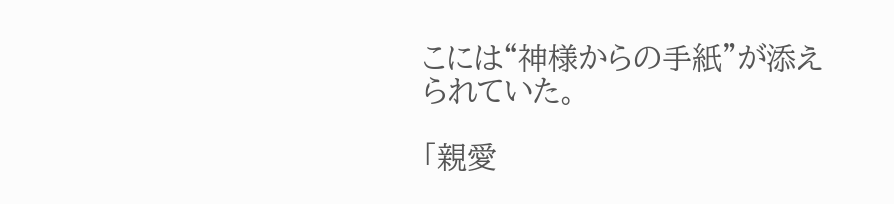こには“神様からの手紙”が添えられていた。

「親愛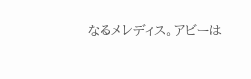なるメレディス。アビーは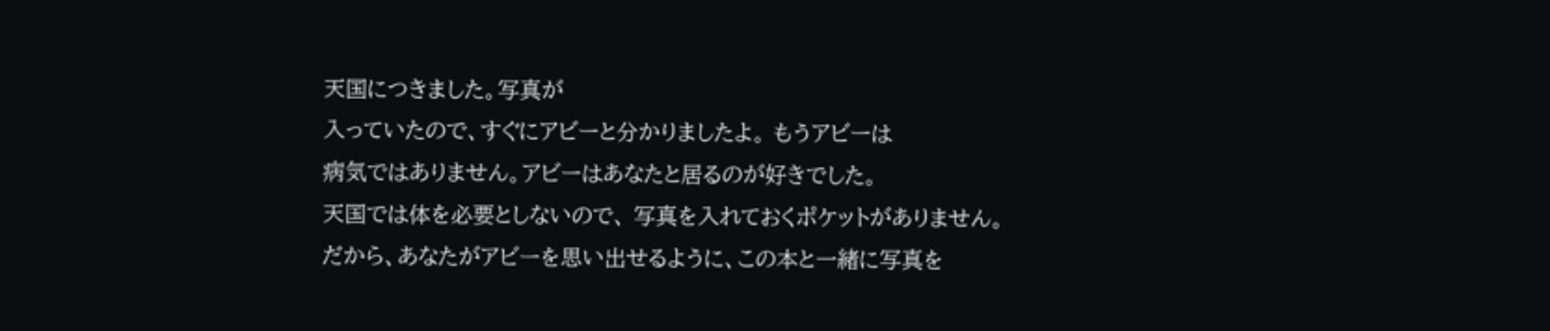天国につきました。写真が
入っていたので、すぐにアビーと分かりましたよ。 もうアビーは
病気ではありません。アビーはあなたと居るのが好きでした。
天国では体を必要としないので、 写真を入れておくポケットがありません。
だから、あなたがアビーを思い出せるように、この本と一緒に写真を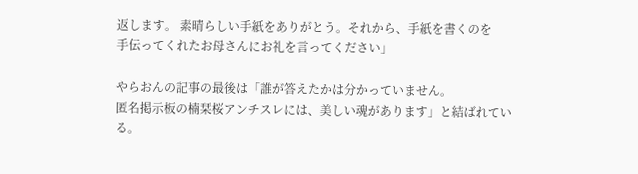返します。 素晴らしい手紙をありがとう。それから、手紙を書くのを
手伝ってくれたお母さんにお礼を言ってください」

やらおんの記事の最後は「誰が答えたかは分かっていません。
匿名掲示板の楠栞桜アンチスレには、美しい魂があります」と結ばれている。